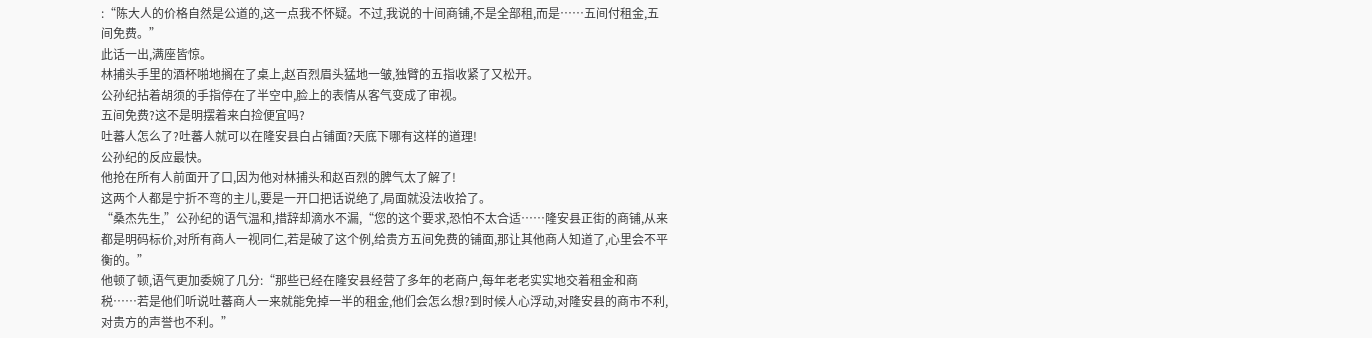:“陈大人的价格自然是公道的,这一点我不怀疑。不过,我说的十间商铺,不是全部租,而是……五间付租金,五间免费。”
此话一出,满座皆惊。
林捕头手里的酒杯啪地搁在了桌上,赵百烈眉头猛地一皱,独臂的五指收紧了又松开。
公孙纪拈着胡须的手指停在了半空中,脸上的表情从客气变成了审视。
五间免费?这不是明摆着来白捡便宜吗?
吐蕃人怎么了?吐蕃人就可以在隆安县白占铺面?天底下哪有这样的道理!
公孙纪的反应最快。
他抢在所有人前面开了口,因为他对林捕头和赵百烈的脾气太了解了!
这两个人都是宁折不弯的主儿,要是一开口把话说绝了,局面就没法收拾了。
“桑杰先生,”公孙纪的语气温和,措辞却滴水不漏,“您的这个要求,恐怕不太合适……隆安县正街的商铺,从来都是明码标价,对所有商人一视同仁,若是破了这个例,给贵方五间免费的铺面,那让其他商人知道了,心里会不平衡的。”
他顿了顿,语气更加委婉了几分:“那些已经在隆安县经营了多年的老商户,每年老老实实地交着租金和商税……若是他们听说吐蕃商人一来就能免掉一半的租金,他们会怎么想?到时候人心浮动,对隆安县的商市不利,对贵方的声誉也不利。”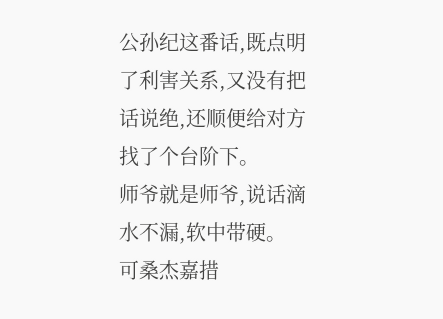公孙纪这番话,既点明了利害关系,又没有把话说绝,还顺便给对方找了个台阶下。
师爷就是师爷,说话滴水不漏,软中带硬。
可桑杰嘉措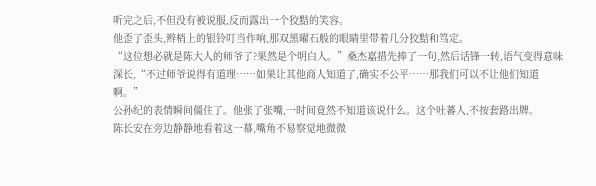听完之后,不但没有被说服,反而露出一个狡黠的笑容。
他歪了歪头,辫梢上的银铃叮当作响,那双黑曜石般的眼睛里带着几分狡黠和笃定。
“这位想必就是陈大人的师爷了?果然是个明白人。”桑杰嘉措先捧了一句,然后话锋一转,语气变得意味深长,“不过师爷说得有道理……如果让其他商人知道了,确实不公平……那我们可以不让他们知道啊。”
公孙纪的表情瞬间僵住了。他张了张嘴,一时间竟然不知道该说什么。这个吐蕃人,不按套路出牌。
陈长安在旁边静静地看着这一幕,嘴角不易察觉地微微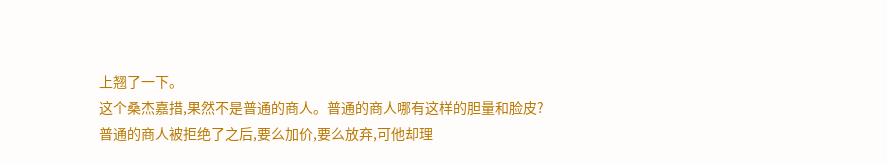上翘了一下。
这个桑杰嘉措,果然不是普通的商人。普通的商人哪有这样的胆量和脸皮?
普通的商人被拒绝了之后,要么加价,要么放弃,可他却理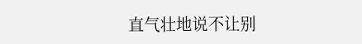直气壮地说不让别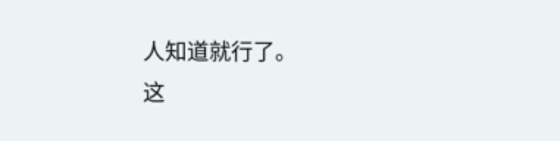人知道就行了。
这